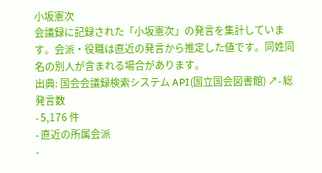小坂憲次
会議録に記録された「小坂憲次」の発言を集計しています。会派・役職は直近の発言から推定した値です。同姓同名の別人が含まれる場合があります。
出典: 国会会議録検索システム API(国立国会図書館) ↗- 総発言数
- 5,176 件
- 直近の所属会派
-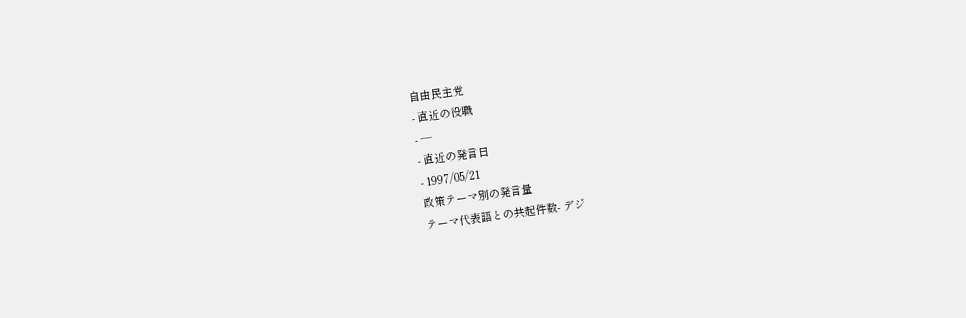自由民主党
- 直近の役職
- —
- 直近の発言日
- 1997/05/21
政策テーマ別の発言量
テーマ代表語との共起件数- デジ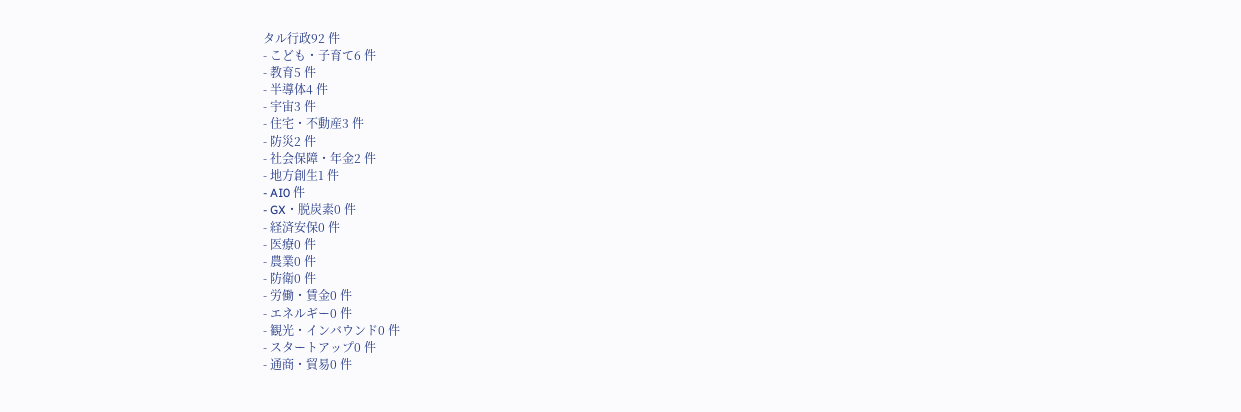タル行政92 件
- こども・子育て6 件
- 教育5 件
- 半導体4 件
- 宇宙3 件
- 住宅・不動産3 件
- 防災2 件
- 社会保障・年金2 件
- 地方創生1 件
- AI0 件
- GX・脱炭素0 件
- 経済安保0 件
- 医療0 件
- 農業0 件
- 防衛0 件
- 労働・賃金0 件
- エネルギー0 件
- 観光・インバウンド0 件
- スタートアップ0 件
- 通商・貿易0 件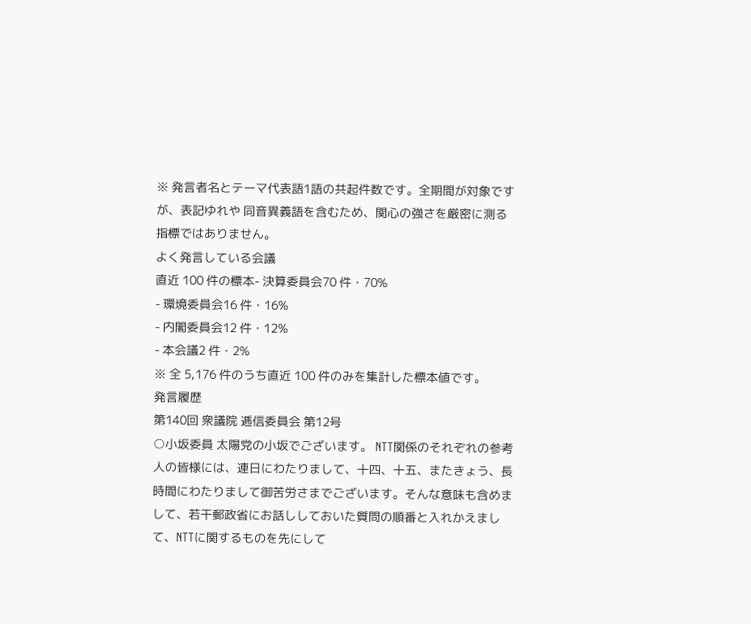※ 発言者名とテーマ代表語1語の共起件数です。全期間が対象ですが、表記ゆれや 同音異義語を含むため、関心の強さを厳密に測る指標ではありません。
よく発言している会議
直近 100 件の標本- 決算委員会70 件・70%
- 環境委員会16 件・16%
- 内閣委員会12 件・12%
- 本会議2 件・2%
※ 全 5,176 件のうち直近 100 件のみを集計した標本値です。
発言履歴
第140回 衆議院 逓信委員会 第12号
○小坂委員 太陽党の小坂でございます。 NTT関係のそれぞれの参考人の皆様には、連日にわたりまして、十四、十五、またきょう、長時間にわたりまして御苦労さまでございます。そんな意味も含めまして、若干郵政省にお話ししておいた質問の順番と入れかえまして、NTTに関するものを先にして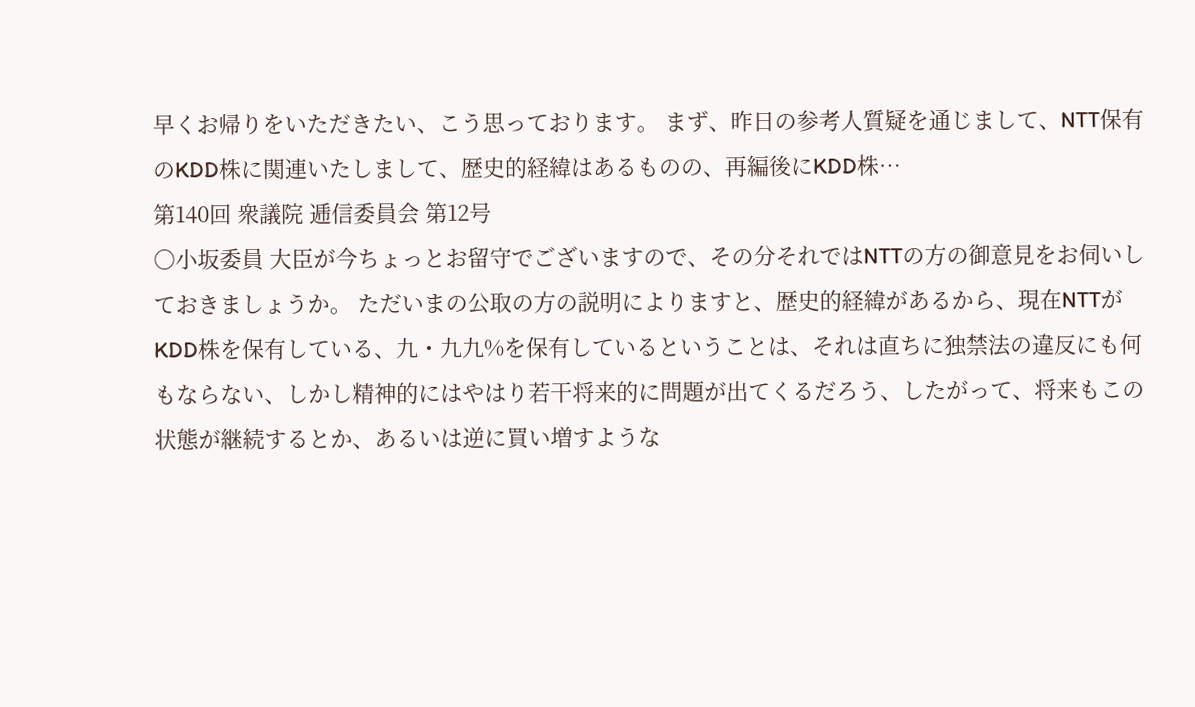早くお帰りをいただきたい、こう思っております。 まず、昨日の参考人質疑を通じまして、NTT保有のKDD株に関連いたしまして、歴史的経緯はあるものの、再編後にKDD株…
第140回 衆議院 逓信委員会 第12号
○小坂委員 大臣が今ちょっとお留守でございますので、その分それではNTTの方の御意見をお伺いしておきましょうか。 ただいまの公取の方の説明によりますと、歴史的経緯があるから、現在NTTがKDD株を保有している、九・九九%を保有しているということは、それは直ちに独禁法の違反にも何もならない、しかし精神的にはやはり若干将来的に問題が出てくるだろう、したがって、将来もこの状態が継続するとか、あるいは逆に買い増すような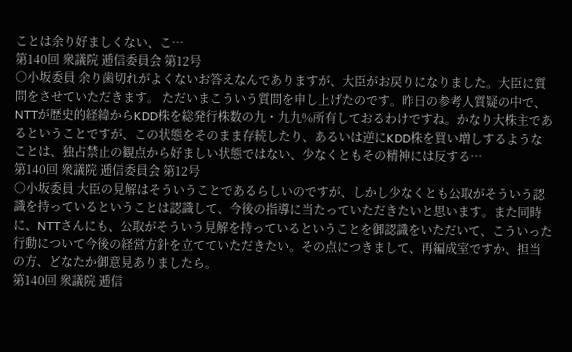ことは余り好ましくない、こ…
第140回 衆議院 逓信委員会 第12号
○小坂委員 余り歯切れがよくないお答えなんでありますが、大臣がお戻りになりました。大臣に質問をさせていただきます。 ただいまこういう質問を申し上げたのです。昨日の参考人質疑の中で、NTTが歴史的経緯からKDD株を総発行株数の九・九九%所有しておるわけですね。かなり大株主であるということですが、この状態をそのまま存続したり、あるいは逆にKDD株を買い増しするようなことは、独占禁止の観点から好ましい状態ではない、少なくともその精神には反する…
第140回 衆議院 逓信委員会 第12号
○小坂委員 大臣の見解はそういうことであるらしいのですが、しかし少なくとも公取がそういう認識を持っているということは認識して、今後の指導に当たっていただきたいと思います。また同時に、NTTさんにも、公取がそういう見解を持っているということを御認識をいただいて、こういった行動について今後の経営方針を立てていただきたい。その点につきまして、再編成室ですか、担当の方、どなたか御意見ありましたら。
第140回 衆議院 逓信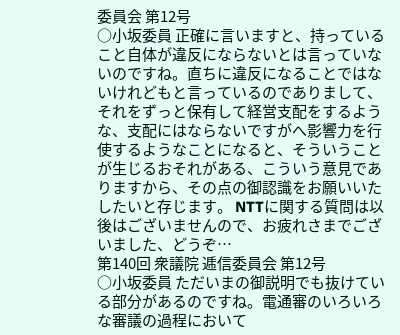委員会 第12号
○小坂委員 正確に言いますと、持っていること自体が違反にならないとは言っていないのですね。直ちに違反になることではないけれどもと言っているのでありまして、それをずっと保有して経営支配をするような、支配にはならないですがへ影響力を行使するようなことになると、そういうことが生じるおそれがある、こういう意見でありますから、その点の御認識をお願いいたしたいと存じます。 NTTに関する質問は以後はございませんので、お疲れさまでございました、どうぞ…
第140回 衆議院 逓信委員会 第12号
○小坂委員 ただいまの御説明でも抜けている部分があるのですね。電通審のいろいろな審議の過程において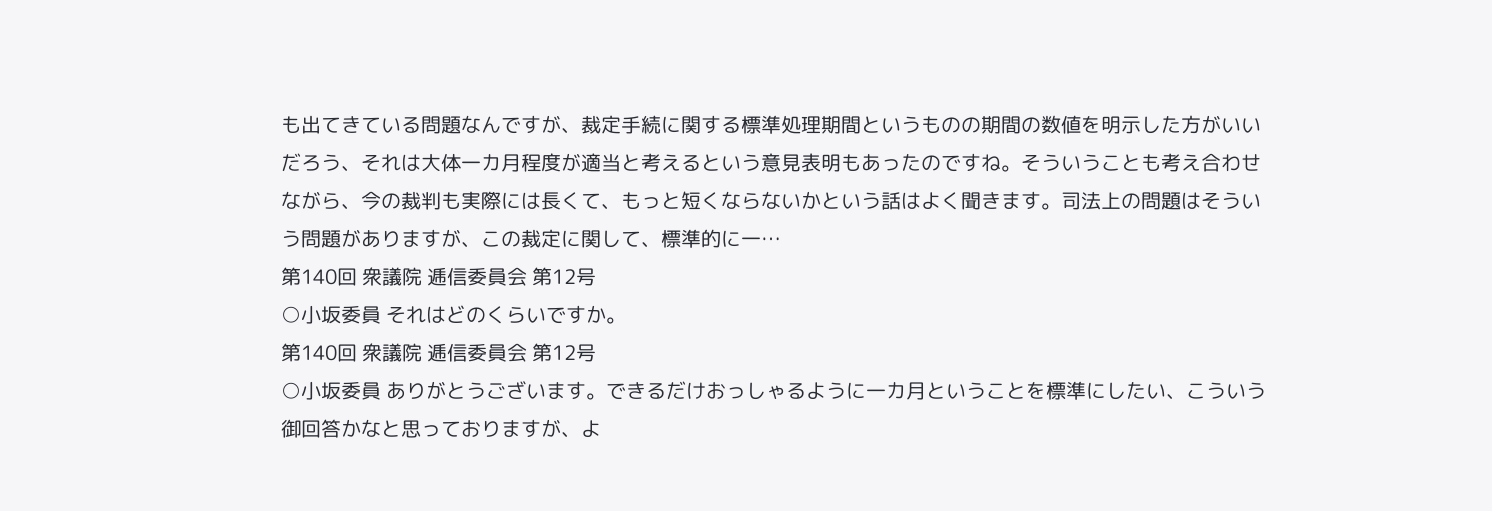も出てきている問題なんですが、裁定手続に関する標準処理期間というものの期間の数値を明示した方がいいだろう、それは大体一カ月程度が適当と考えるという意見表明もあったのですね。そういうことも考え合わせながら、今の裁判も実際には長くて、もっと短くならないかという話はよく聞きます。司法上の問題はそういう問題がありますが、この裁定に関して、標準的に一…
第140回 衆議院 逓信委員会 第12号
○小坂委員 それはどのくらいですか。
第140回 衆議院 逓信委員会 第12号
○小坂委員 ありがとうございます。できるだけおっしゃるように一カ月ということを標準にしたい、こういう御回答かなと思っておりますが、よ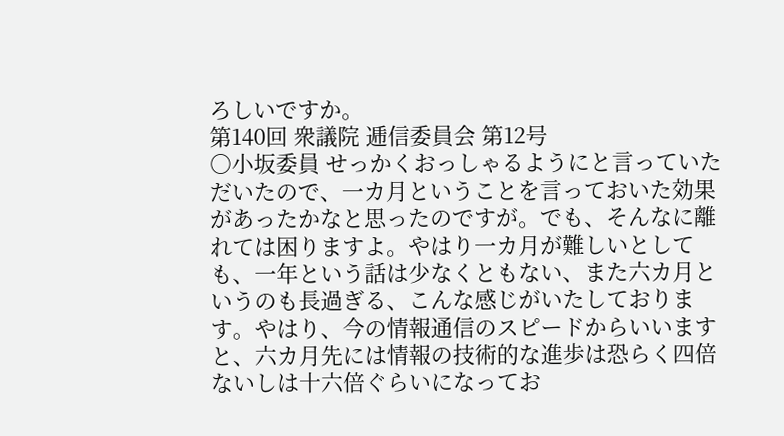ろしいですか。
第140回 衆議院 逓信委員会 第12号
○小坂委員 せっかくおっしゃるようにと言っていただいたので、一カ月ということを言っておいた効果があったかなと思ったのですが。でも、そんなに離れては困りますよ。やはり一カ月が難しいとしても、一年という話は少なくともない、また六カ月というのも長過ぎる、こんな感じがいたしております。やはり、今の情報通信のスピードからいいますと、六カ月先には情報の技術的な進歩は恐らく四倍ないしは十六倍ぐらいになってお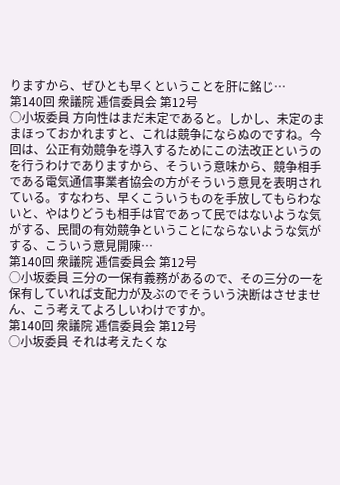りますから、ぜひとも早くということを肝に銘じ…
第140回 衆議院 逓信委員会 第12号
○小坂委員 方向性はまだ未定であると。しかし、未定のままほっておかれますと、これは競争にならぬのですね。今回は、公正有効競争を導入するためにこの法改正というのを行うわけでありますから、そういう意味から、競争相手である電気通信事業者協会の方がそういう意見を表明されている。すなわち、早くこういうものを手放してもらわないと、やはりどうも相手は官であって民ではないような気がする、民間の有効競争ということにならないような気がする、こういう意見開陳…
第140回 衆議院 逓信委員会 第12号
○小坂委員 三分の一保有義務があるので、その三分の一を保有していれば支配力が及ぶのでそういう決断はさせません、こう考えてよろしいわけですか。
第140回 衆議院 逓信委員会 第12号
○小坂委員 それは考えたくな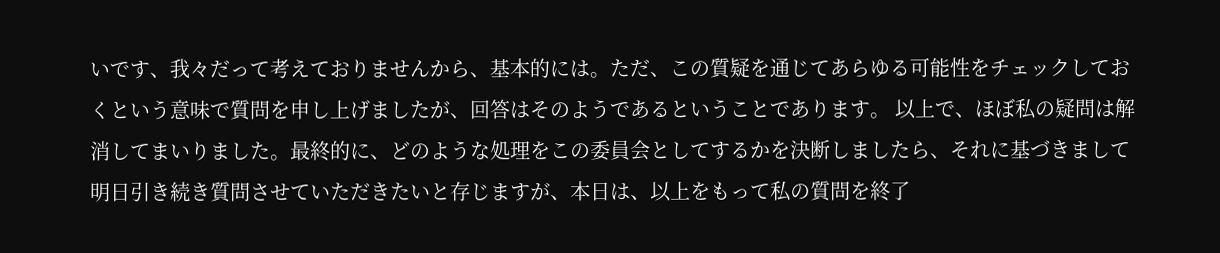いです、我々だって考えておりませんから、基本的には。ただ、この質疑を通じてあらゆる可能性をチェックしておくという意味で質問を申し上げましたが、回答はそのようであるということであります。 以上で、ほぼ私の疑問は解消してまいりました。最終的に、どのような処理をこの委員会としてするかを決断しましたら、それに基づきまして明日引き続き質問させていただきたいと存じますが、本日は、以上をもって私の質問を終了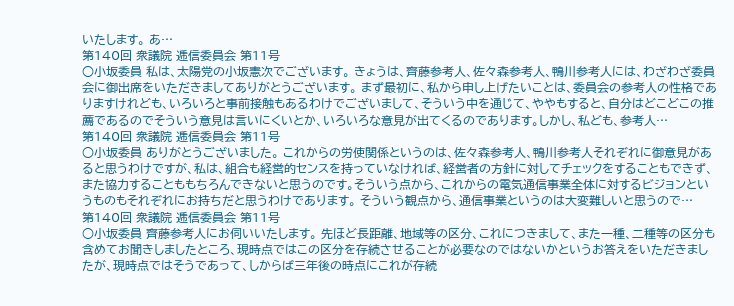いたします。 あ…
第140回 衆議院 逓信委員会 第11号
○小坂委員 私は、太陽党の小坂憲次でございます。 きょうは、齊藤参考人、佐々森参考人、鴨川参考人には、わざわざ委員会に御出席をいただきましてありがとうございます。 まず最初に、私から申し上げたいことは、委員会の参考人の性格でありますけれども、いろいろと事前接触もあるわけでございまして、そういう中を通じて、ややもすると、自分はどこどこの推薦であるのでそういう意見は言いにくいとか、いろいろな意見が出てくるのであります。しかし、私ども、参考人…
第140回 衆議院 逓信委員会 第11号
○小坂委員 ありがとうございました。 これからの労使関係というのは、佐々森参考人、鴨川参考人それぞれに御意見があると思うわけですが、私は、組合も経営的センスを持っていなければ、経営者の方針に対してチェックをすることもできず、また協力することももちろんできないと思うのです。そういう点から、これからの電気通信事業全体に対するビジョンというものもそれぞれにお持ちだと思うわけであります。 そういう観点から、通信事業というのは大変難しいと思うので…
第140回 衆議院 逓信委員会 第11号
○小坂委員 齊藤参考人にお伺いいたします。 先ほど長距離、地域等の区分、これにつきまして、また一種、二種等の区分も含めてお聞きしましたところ、現時点ではこの区分を存続させることが必要なのではないかというお答えをいただきましたが、現時点ではそうであって、しからば三年後の時点にこれが存続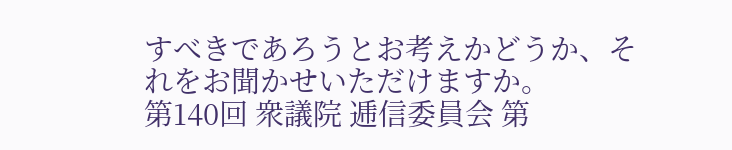すべきであろうとお考えかどうか、それをお聞かせいただけますか。
第140回 衆議院 逓信委員会 第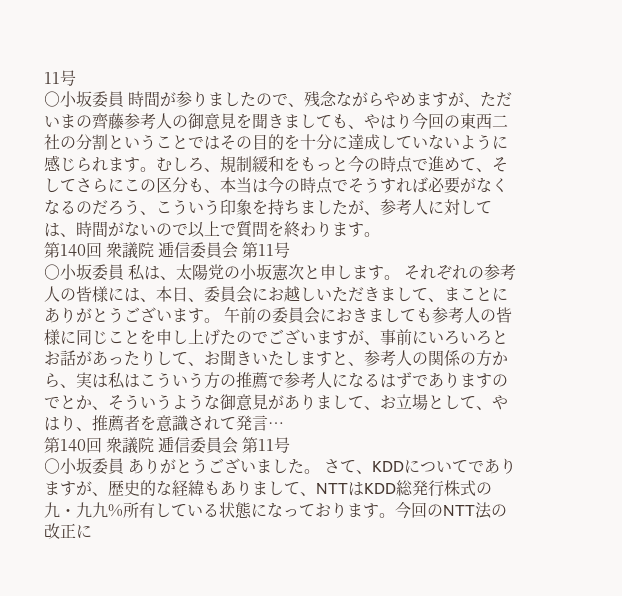11号
○小坂委員 時間が参りましたので、残念ながらやめますが、ただいまの齊藤参考人の御意見を聞きましても、やはり今回の東西二社の分割ということではその目的を十分に達成していないように感じられます。むしろ、規制緩和をもっと今の時点で進めて、そしてさらにこの区分も、本当は今の時点でそうすれば必要がなくなるのだろう、こういう印象を持ちましたが、参考人に対しては、時間がないので以上で質問を終わります。
第140回 衆議院 逓信委員会 第11号
○小坂委員 私は、太陽党の小坂憲次と申します。 それぞれの参考人の皆様には、本日、委員会にお越しいただきまして、まことにありがとうございます。 午前の委員会におきましても参考人の皆様に同じことを申し上げたのでございますが、事前にいろいろとお話があったりして、お聞きいたしますと、参考人の関係の方から、実は私はこういう方の推薦で参考人になるはずでありますのでとか、そういうような御意見がありまして、お立場として、やはり、推薦者を意識されて発言…
第140回 衆議院 逓信委員会 第11号
○小坂委員 ありがとうございました。 さて、KDDについてでありますが、歴史的な経緯もありまして、NTTはKDD総発行株式の九・九九%所有している状態になっております。今回のNTT法の改正に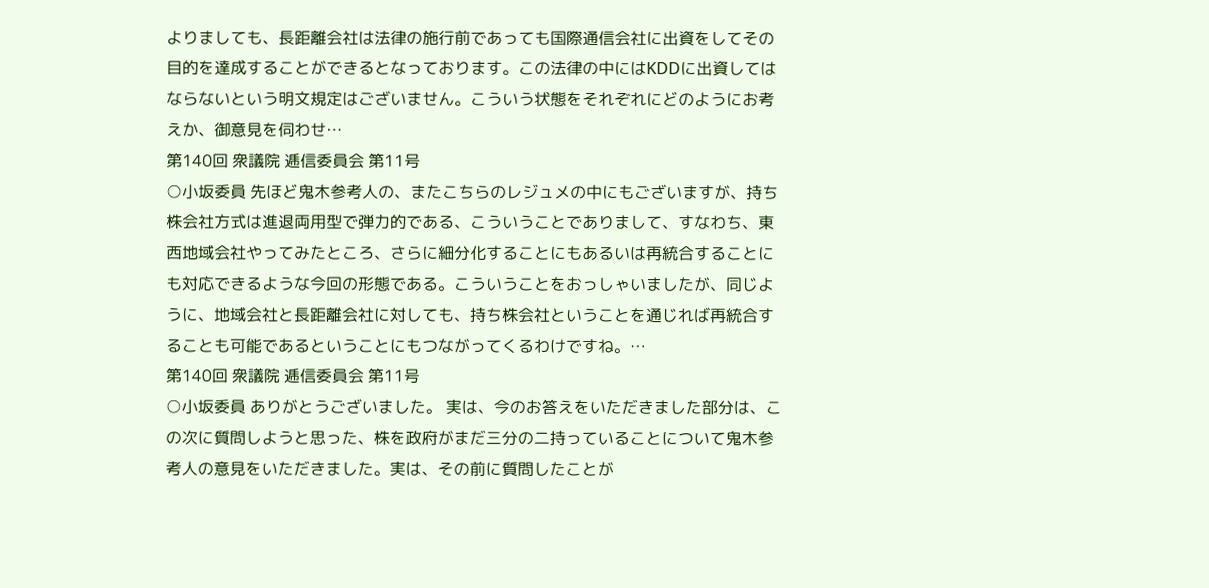よりましても、長距離会社は法律の施行前であっても国際通信会社に出資をしてその目的を達成することができるとなっております。この法律の中にはKDDに出資してはならないという明文規定はございません。こういう状態をそれぞれにどのようにお考えか、御意見を伺わせ…
第140回 衆議院 逓信委員会 第11号
○小坂委員 先ほど鬼木参考人の、またこちらのレジュメの中にもございますが、持ち株会社方式は進退両用型で弾力的である、こういうことでありまして、すなわち、東西地域会社やってみたところ、さらに細分化することにもあるいは再統合することにも対応できるような今回の形態である。こういうことをおっしゃいましたが、同じように、地域会社と長距離会社に対しても、持ち株会社ということを通じれば再統合することも可能であるということにもつながってくるわけですね。…
第140回 衆議院 逓信委員会 第11号
○小坂委員 ありがとうございました。 実は、今のお答えをいただきました部分は、この次に質問しようと思った、株を政府がまだ三分の二持っていることについて鬼木参考人の意見をいただきました。実は、その前に質問したことが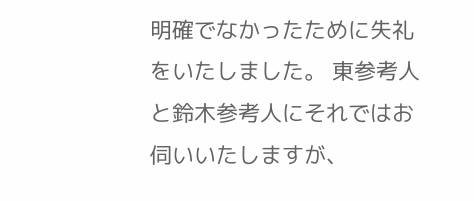明確でなかったために失礼をいたしました。 東参考人と鈴木参考人にそれではお伺いいたしますが、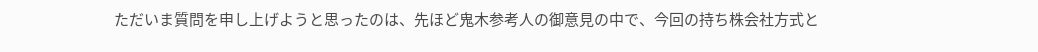ただいま質問を申し上げようと思ったのは、先ほど鬼木参考人の御意見の中で、今回の持ち株会社方式と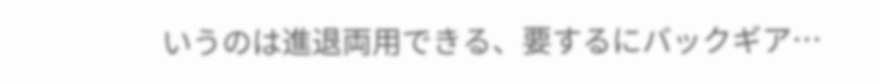いうのは進退両用できる、要するにバックギア…